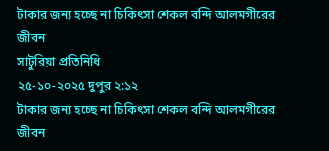টাকার জন্য হচ্ছে না চিকিৎসা শেকল বন্দি আলমগীরের জীবন
সাটুরিয়া প্রতিনিধি
২৫-১০-২০২৫ দুপুর ২:১২
টাকার জন্য হচ্ছে না চিকিৎসা শেকল বন্দি আলমগীরের জীবন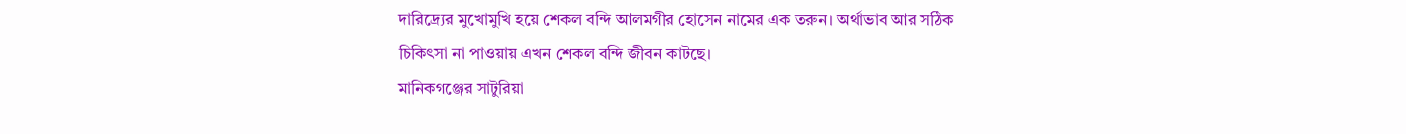দারিদ্র্যের মুখোমুখি হয়ে শেকল বন্দি আলমগীর হোসেন নামের এক তরুন। অর্থাভাব আর সঠিক চিকিৎসা না পাওয়ায় এখন শেকল বন্দি জীবন কাটছে।
মানিকগঞ্জের সাটুরিয়া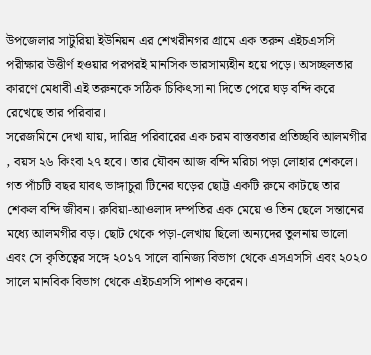উপজেলার সাটুরিয়া ইউনিয়ন এর শেখরীনগর গ্রামে এক তরুন এইচএসসি পরীক্ষার উত্তীর্ণ হওয়ার পরপরই মানসিক ভারসাম্যহীন হয়ে পড়ে। অসচ্ছলতার কারণে মেধাবী এই তরুনকে সঠিক চিকিৎসা না দিতে পেরে ঘড় বন্দি করে রেখেছে তার পরিবার।
সরেজমিনে দেখা যায়, দারিদ্র পরিবারের এক চরম বাস্তবতার প্রতিচ্ছবি আলমগীর , বয়স ২৬ কিংবা ২৭ হবে। তার যৌবন আজ বন্দি মরিচা পড়া লোহার শেকলে। গত পাঁচটি বছর যাবৎ ভাঙ্গাচুরা টিনের ঘড়ের ছোট্ট একটি রুমে কাটছে তার শেকল বন্দি জীবন। রুবিয়া-আওলাদ দম্পতির এক মেয়ে ও তিন ছেলে সন্তানের মধ্যে আলমগীর বড়। ছোট থেকে পড়া-লেখায় ছিলো অন্যদের তুলনায় ভালো এবং সে কৃতিত্বের সঙ্গে ২০১৭ সালে বানিজ্য বিভাগ থেকে এসএসসি এবং ২০২০ সালে মানবিক বিভাগ থেকে এইচএসসি পাশও করেন।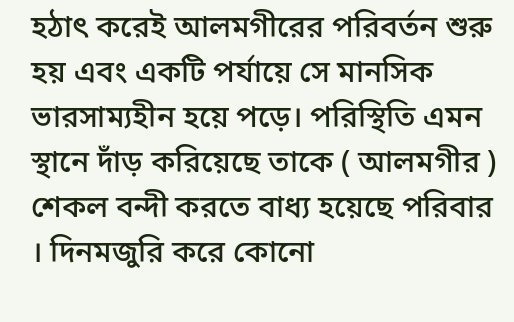হঠাৎ করেই আলমগীরের পরিবর্তন শুরু হয় এবং একটি পর্যায়ে সে মানসিক ভারসাম্যহীন হয়ে পড়ে। পরিস্থিতি এমন স্থানে দাঁড় করিয়েছে তাকে ( আলমগীর ) শেকল বন্দী করতে বাধ্য হয়েছে পরিবার । দিনমজুরি করে কোনো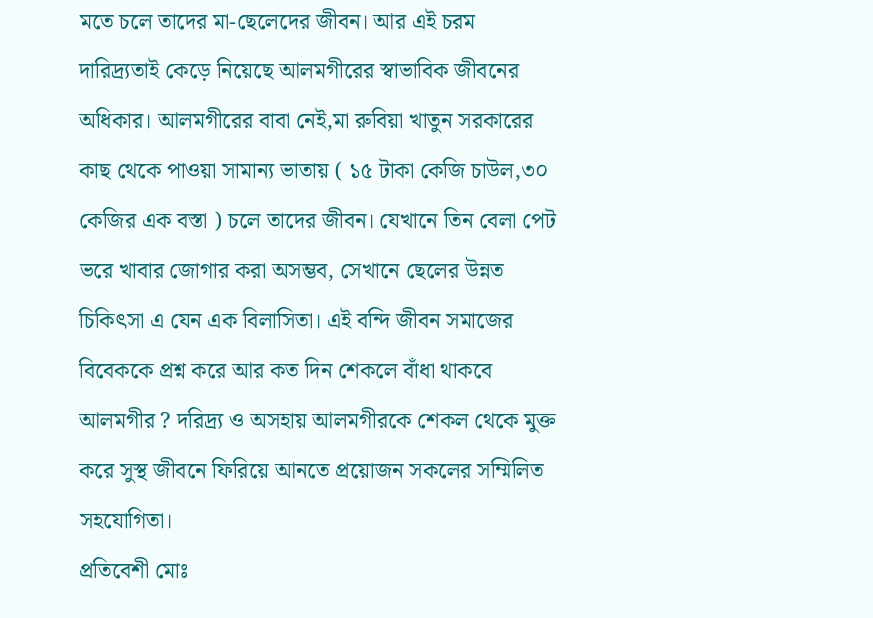মতে চলে তাদের মা-ছেলেদের জীবন। আর এই চরম দারিদ্র্যতাই কেড়ে নিয়েছে আলমগীরের স্বাভাবিক জীবনের অধিকার। আলমগীরের বাবা নেই,মা রুবিয়া খাতুন সরকারের কাছ থেকে পাওয়া সামান্য ভাতায় ( ১৫ টাকা কেজি চাউল,৩০ কেজির এক বস্তা ) চলে তাদের জীবন। যেখানে তিন বেলা পেট ভরে খাবার জোগার করা অসম্ভব, সেখানে ছেলের উন্নত চিকিৎসা এ যেন এক বিলাসিতা। এই বন্দি জীবন সমাজের বিবেককে প্রশ্ন করে আর কত দিন শেকলে বাঁধা থাকবে আলমগীর ? দরিদ্র্য ও অসহায় আলমগীরকে শেকল থেকে মুক্ত করে সুস্থ জীবনে ফিরিয়ে আনতে প্রয়োজন সকলের সম্মিলিত সহযোগিতা।
প্রতিবেশী মোঃ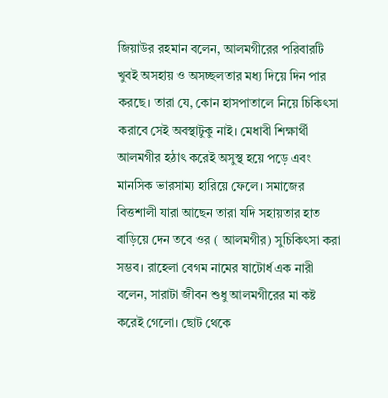জিয়াউর রহমান বলেন, আলমগীরের পরিবারটি খুবই অসহায় ও অসচ্ছলতার মধ্য দিয়ে দিন পার করছে। তারা যে, কোন হাসপাতালে নিয়ে চিকিৎসা করাবে সেই অবস্থাটুকু নাই। মেধাবী শিক্ষার্থী আলমগীর হঠাৎ করেই অসুস্থ হয়ে পড়ে এবং মানসিক ভারসাম্য হারিয়ে ফেলে। সমাজের বিত্তশালী যারা আছেন তারা যদি সহায়তার হাত বাড়িয়ে দেন তবে ওর ( আলমগীর) সুচিকিৎসা করা সম্ভব। রাহেলা বেগম নামের ষাটোর্ধ এক নারী বলেন, সারাটা জীবন শুধু আলমগীরের মা কষ্ট করেই গেলো। ছোট থেকে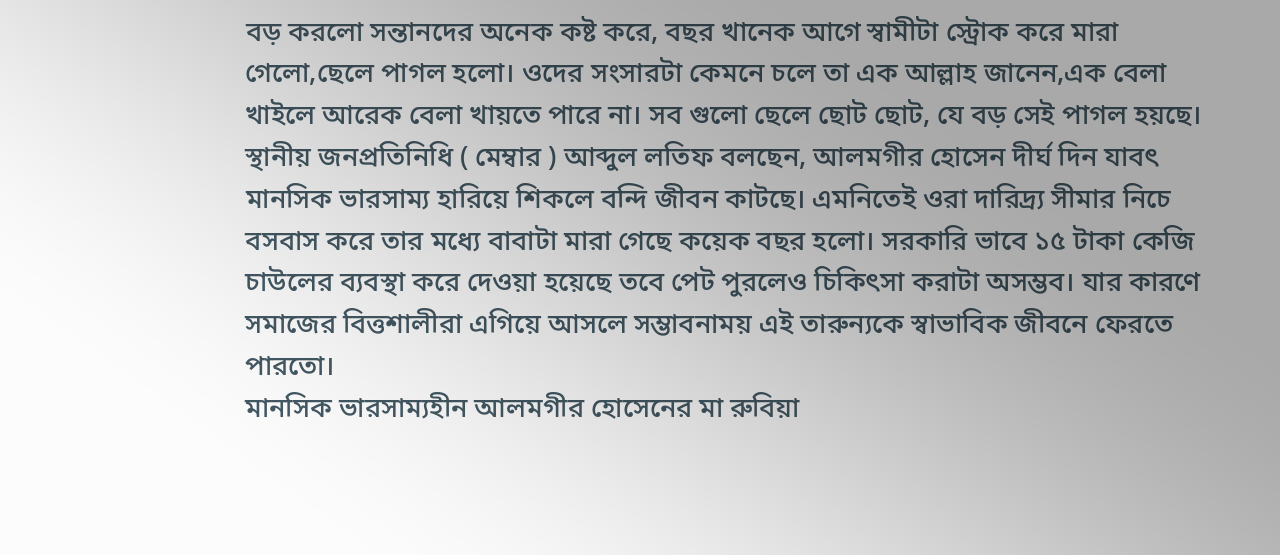বড় করলো সন্তানদের অনেক কষ্ট করে, বছর খানেক আগে স্বামীটা স্ট্রোক করে মারা গেলো,ছেলে পাগল হলো। ওদের সংসারটা কেমনে চলে তা এক আল্লাহ জানেন,এক বেলা খাইলে আরেক বেলা খায়তে পারে না। সব গুলো ছেলে ছোট ছোট, যে বড় সেই পাগল হয়ছে।
স্থানীয় জনপ্রতিনিধি ( মেম্বার ) আব্দুল লতিফ বলছেন, আলমগীর হোসেন দীর্ঘ দিন যাবৎ মানসিক ভারসাম্য হারিয়ে শিকলে বন্দি জীবন কাটছে। এমনিতেই ওরা দারিদ্র্য সীমার নিচে বসবাস করে তার মধ্যে বাবাটা মারা গেছে কয়েক বছর হলো। সরকারি ভাবে ১৫ টাকা কেজি চাউলের ব্যবস্থা করে দেওয়া হয়েছে তবে পেট পুরলেও চিকিৎসা করাটা অসম্ভব। যার কারণে সমাজের বিত্তশালীরা এগিয়ে আসলে সম্ভাবনাময় এই তারুন্যকে স্বাভাবিক জীবনে ফেরতে পারতো।
মানসিক ভারসাম্যহীন আলমগীর হোসেনের মা রুবিয়া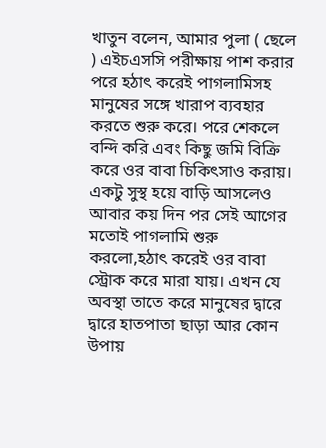খাতুন বলেন, আমার পুলা ( ছেলে ) এইচএসসি পরীক্ষায় পাশ করার পরে হঠাৎ করেই পাগলামিসহ মানুষের সঙ্গে খারাপ ব্যবহার করতে শুরু করে। পরে শেকলে বন্দি করি এবং কিছু জমি বিক্রি করে ওর বাবা চিকিৎসাও করায়। একটু সুস্থ হয়ে বাড়ি আসলেও আবার কয় দিন পর সেই আগের মতোই পাগলামি শুরু করলো,হঠাৎ করেই ওর বাবা স্ট্রোক করে মারা যায়। এখন যে অবস্থা তাতে করে মানুষের দ্বারে দ্বারে হাতপাতা ছাড়া আর কোন উপায়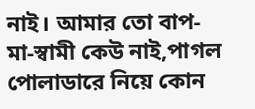নাই। আমার তো বাপ-মা-স্বামী কেউ নাই,পাগল পোলাডারে নিয়ে কোন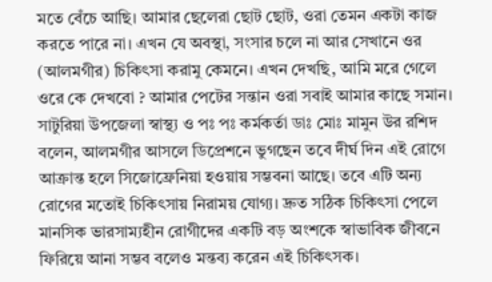মতে বেঁচে আছি। আমার ছেলেরা ছোট ছোট, ওরা তেমন একটা কাজ করতে পারে না। এখন যে অবস্থা, সংসার চলে না আর সেখানে ওর (আলমগীর) চিকিৎসা করামু কেমনে। এখন দেখছি, আমি মরে গেলে ওরে কে দেখবো ? আমার পেটের সন্তান ওরা সবাই আমার কাছে সমান।
সাটুরিয়া উপজেলা স্বাস্থ্য ও পঃ পঃ কর্মকর্তা ডাঃ মোঃ মামুন উর রশিদ বলেন, আলমগীর আসলে ডিপ্রেশনে ভুগছেন তবে দীর্ঘ দিন এই রোগে আক্রান্ত হলে সিজোফ্রেনিয়া হওয়ায় সম্ভবনা আছে। তবে এটি অন্য রোগের মতোই চিকিৎসায় নিরাময় যোগ্য। দ্রুত সঠিক চিকিৎসা পেলে মানসিক ভারসাম্যহীন রোগীদের একটি বড় অংশকে স্বাভাবিক জীবনে ফিরিয়ে আনা সম্ভব বলেও মন্তব্য করেন এই চিকিৎসক।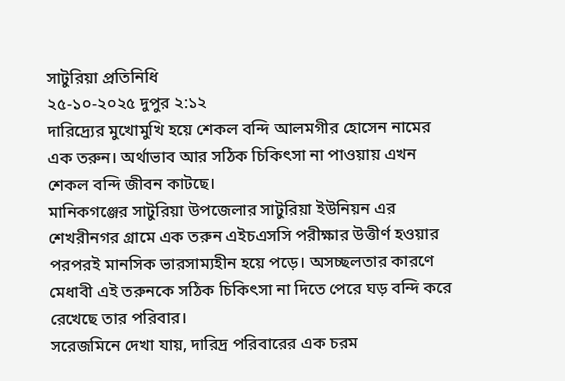সাটুরিয়া প্রতিনিধি
২৫-১০-২০২৫ দুপুর ২:১২
দারিদ্র্যের মুখোমুখি হয়ে শেকল বন্দি আলমগীর হোসেন নামের এক তরুন। অর্থাভাব আর সঠিক চিকিৎসা না পাওয়ায় এখন শেকল বন্দি জীবন কাটছে।
মানিকগঞ্জের সাটুরিয়া উপজেলার সাটুরিয়া ইউনিয়ন এর শেখরীনগর গ্রামে এক তরুন এইচএসসি পরীক্ষার উত্তীর্ণ হওয়ার পরপরই মানসিক ভারসাম্যহীন হয়ে পড়ে। অসচ্ছলতার কারণে মেধাবী এই তরুনকে সঠিক চিকিৎসা না দিতে পেরে ঘড় বন্দি করে রেখেছে তার পরিবার।
সরেজমিনে দেখা যায়, দারিদ্র পরিবারের এক চরম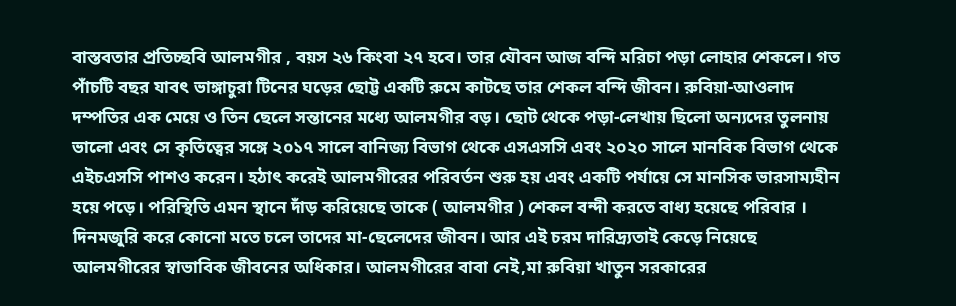বাস্তবতার প্রতিচ্ছবি আলমগীর , বয়স ২৬ কিংবা ২৭ হবে। তার যৌবন আজ বন্দি মরিচা পড়া লোহার শেকলে। গত পাঁচটি বছর যাবৎ ভাঙ্গাচুরা টিনের ঘড়ের ছোট্ট একটি রুমে কাটছে তার শেকল বন্দি জীবন। রুবিয়া-আওলাদ দম্পতির এক মেয়ে ও তিন ছেলে সন্তানের মধ্যে আলমগীর বড়। ছোট থেকে পড়া-লেখায় ছিলো অন্যদের তুলনায় ভালো এবং সে কৃতিত্বের সঙ্গে ২০১৭ সালে বানিজ্য বিভাগ থেকে এসএসসি এবং ২০২০ সালে মানবিক বিভাগ থেকে এইচএসসি পাশও করেন। হঠাৎ করেই আলমগীরের পরিবর্তন শুরু হয় এবং একটি পর্যায়ে সে মানসিক ভারসাম্যহীন হয়ে পড়ে। পরিস্থিতি এমন স্থানে দাঁড় করিয়েছে তাকে ( আলমগীর ) শেকল বন্দী করতে বাধ্য হয়েছে পরিবার । দিনমজুরি করে কোনো মতে চলে তাদের মা-ছেলেদের জীবন। আর এই চরম দারিদ্র্যতাই কেড়ে নিয়েছে আলমগীরের স্বাভাবিক জীবনের অধিকার। আলমগীরের বাবা নেই,মা রুবিয়া খাতুন সরকারের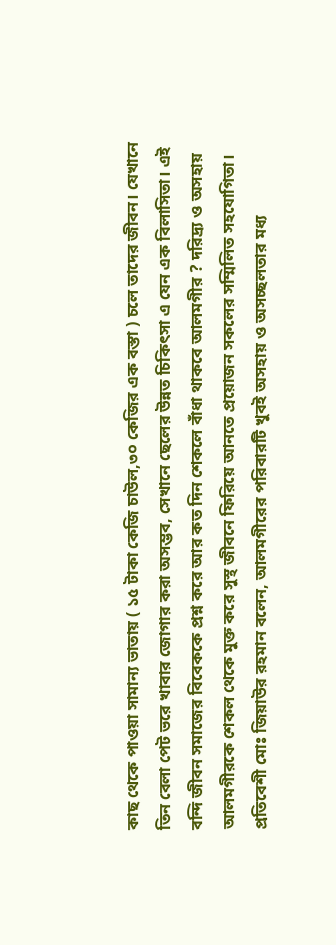কাছ থেকে পাওয়া সামান্য ভাতায় ( ১৫ টাকা কেজি চাউল,৩০ কেজির এক বস্তা ) চলে তাদের জীবন। যেখানে তিন বেলা পেট ভরে খাবার জোগার করা অসম্ভব, সেখানে ছেলের উন্নত চিকিৎসা এ যেন এক বিলাসিতা। এই বন্দি জীবন সমাজের বিবেককে প্রশ্ন করে আর কত দিন শেকলে বাঁধা থাকবে আলমগীর ? দরিদ্র্য ও অসহায় আলমগীরকে শেকল থেকে মুক্ত করে সুস্থ জীবনে ফিরিয়ে আনতে প্রয়োজন সকলের সম্মিলিত সহযোগিতা।
প্রতিবেশী মোঃ জিয়াউর রহমান বলেন, আলমগীরের পরিবারটি খুবই অসহায় ও অসচ্ছলতার মধ্য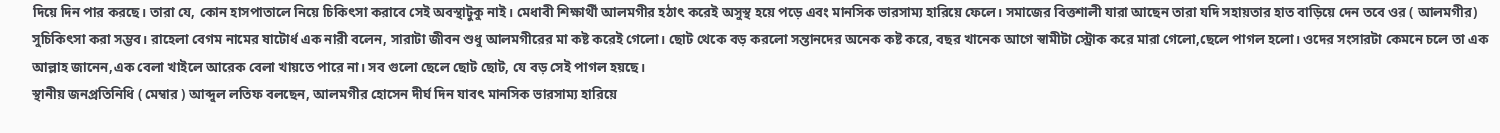দিয়ে দিন পার করছে। তারা যে, কোন হাসপাতালে নিয়ে চিকিৎসা করাবে সেই অবস্থাটুকু নাই। মেধাবী শিক্ষার্থী আলমগীর হঠাৎ করেই অসুস্থ হয়ে পড়ে এবং মানসিক ভারসাম্য হারিয়ে ফেলে। সমাজের বিত্তশালী যারা আছেন তারা যদি সহায়তার হাত বাড়িয়ে দেন তবে ওর ( আলমগীর) সুচিকিৎসা করা সম্ভব। রাহেলা বেগম নামের ষাটোর্ধ এক নারী বলেন, সারাটা জীবন শুধু আলমগীরের মা কষ্ট করেই গেলো। ছোট থেকে বড় করলো সন্তানদের অনেক কষ্ট করে, বছর খানেক আগে স্বামীটা স্ট্রোক করে মারা গেলো,ছেলে পাগল হলো। ওদের সংসারটা কেমনে চলে তা এক আল্লাহ জানেন,এক বেলা খাইলে আরেক বেলা খায়তে পারে না। সব গুলো ছেলে ছোট ছোট, যে বড় সেই পাগল হয়ছে।
স্থানীয় জনপ্রতিনিধি ( মেম্বার ) আব্দুল লতিফ বলছেন, আলমগীর হোসেন দীর্ঘ দিন যাবৎ মানসিক ভারসাম্য হারিয়ে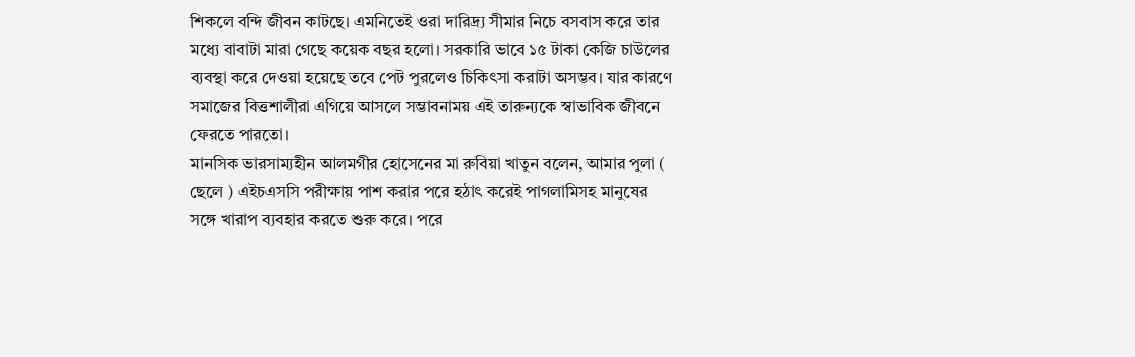শিকলে বন্দি জীবন কাটছে। এমনিতেই ওরা দারিদ্র্য সীমার নিচে বসবাস করে তার মধ্যে বাবাটা মারা গেছে কয়েক বছর হলো। সরকারি ভাবে ১৫ টাকা কেজি চাউলের ব্যবস্থা করে দেওয়া হয়েছে তবে পেট পুরলেও চিকিৎসা করাটা অসম্ভব। যার কারণে সমাজের বিত্তশালীরা এগিয়ে আসলে সম্ভাবনাময় এই তারুন্যকে স্বাভাবিক জীবনে ফেরতে পারতো।
মানসিক ভারসাম্যহীন আলমগীর হোসেনের মা রুবিয়া খাতুন বলেন, আমার পুলা ( ছেলে ) এইচএসসি পরীক্ষায় পাশ করার পরে হঠাৎ করেই পাগলামিসহ মানুষের সঙ্গে খারাপ ব্যবহার করতে শুরু করে। পরে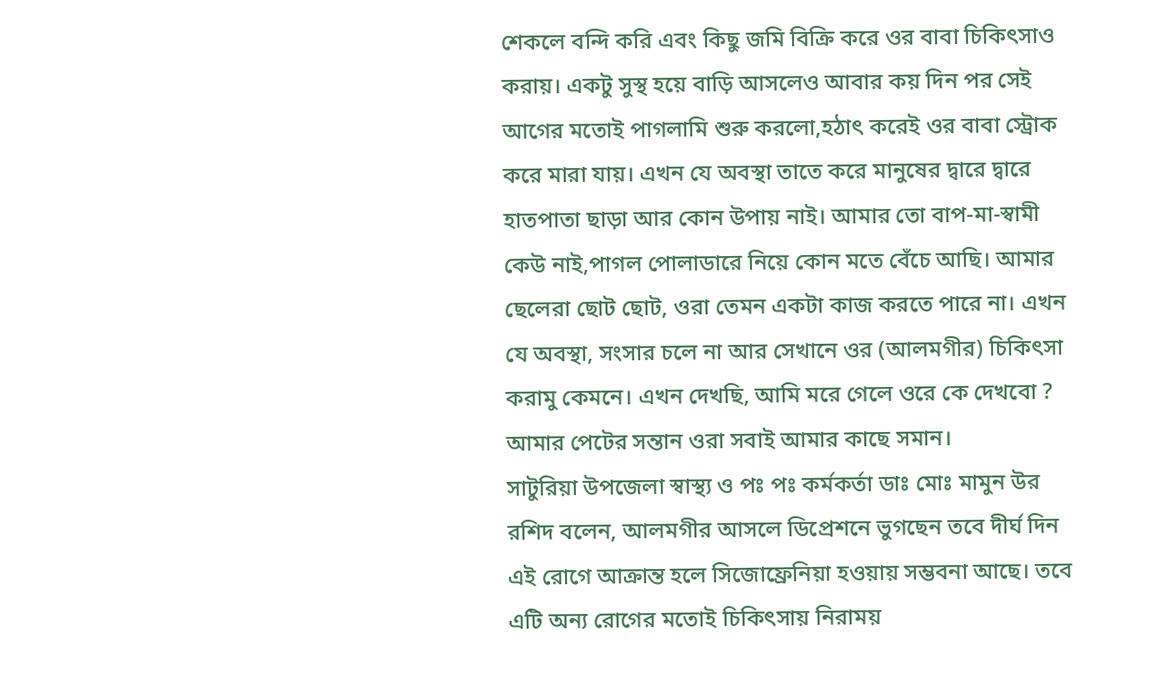শেকলে বন্দি করি এবং কিছু জমি বিক্রি করে ওর বাবা চিকিৎসাও করায়। একটু সুস্থ হয়ে বাড়ি আসলেও আবার কয় দিন পর সেই আগের মতোই পাগলামি শুরু করলো,হঠাৎ করেই ওর বাবা স্ট্রোক করে মারা যায়। এখন যে অবস্থা তাতে করে মানুষের দ্বারে দ্বারে হাতপাতা ছাড়া আর কোন উপায় নাই। আমার তো বাপ-মা-স্বামী কেউ নাই,পাগল পোলাডারে নিয়ে কোন মতে বেঁচে আছি। আমার ছেলেরা ছোট ছোট, ওরা তেমন একটা কাজ করতে পারে না। এখন যে অবস্থা, সংসার চলে না আর সেখানে ওর (আলমগীর) চিকিৎসা করামু কেমনে। এখন দেখছি, আমি মরে গেলে ওরে কে দেখবো ? আমার পেটের সন্তান ওরা সবাই আমার কাছে সমান।
সাটুরিয়া উপজেলা স্বাস্থ্য ও পঃ পঃ কর্মকর্তা ডাঃ মোঃ মামুন উর রশিদ বলেন, আলমগীর আসলে ডিপ্রেশনে ভুগছেন তবে দীর্ঘ দিন এই রোগে আক্রান্ত হলে সিজোফ্রেনিয়া হওয়ায় সম্ভবনা আছে। তবে এটি অন্য রোগের মতোই চিকিৎসায় নিরাময়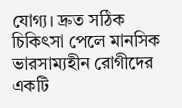যোগ্য। দ্রুত সঠিক চিকিৎসা পেলে মানসিক ভারসাম্যহীন রোগীদের একটি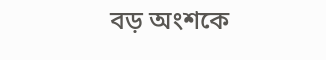বড় অংশকে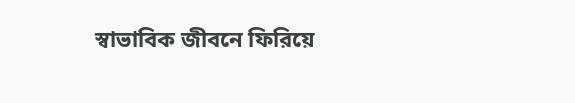স্বাভাবিক জীবনে ফিরিয়ে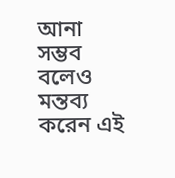আনা সম্ভব বলেও মন্তব্য করেন এই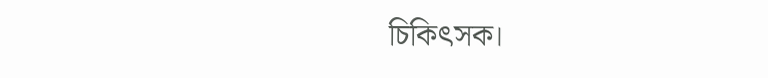চিকিৎসক।